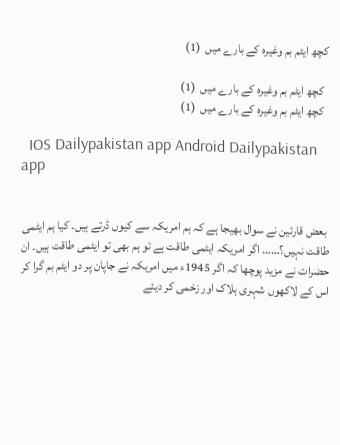کچھ ایٹم بم وغیرہ کے بارے میں  (1)

  کچھ ایٹم بم وغیرہ کے بارے میں  (1)
  کچھ ایٹم بم وغیرہ کے بارے میں  (1)

  IOS Dailypakistan app Android Dailypakistan app


 بعض قارئین نے سوال بھیجا ہے کہ ہم امریکہ سے کیوں ڈرتے ہیں۔ کیا ہم ایٹمی طاقت نہیں؟…… اگر امریکہ ایٹمی طاقت ہے تو ہم بھی تو ایٹمی طاقت ہیں۔ ان حضرات نے مزید پوچھا کہ اگر 1945ء میں امریکہ نے جاپان پر دو ایٹم بم گرا کر اس کے لاکھوں شہری ہلاک اور زخمی کر دیئے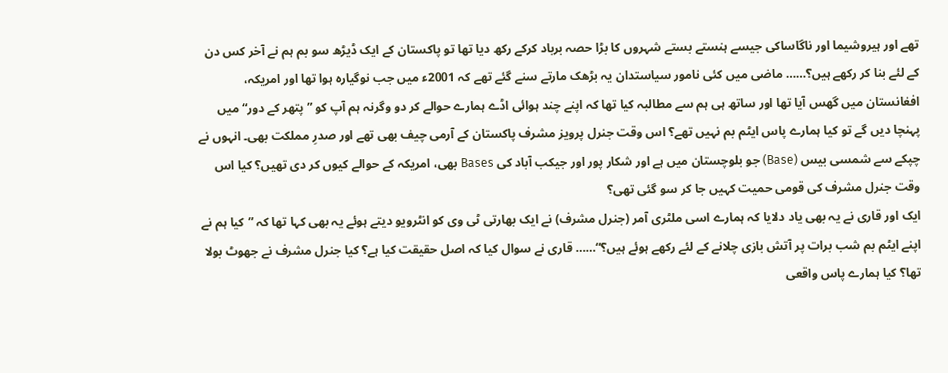تھے اور ہیروشیما اور ناگاساکی جیسے ہنستے بستے شہروں کا بڑا حصہ برباد کرکے رکھ دیا تھا تو پاکستان کے ایک ڈیڑھ سو بم ہم نے آخر کس دن کے لئے بنا کر رکھے ہیں؟…… ماضی میں کئی نامور سیاستدان یہ بڑھک مارتے سنے گئے تھے کہ 2001ء میں جب نوگیارہ ہوا تھا اور امریکہ، افغانستان میں گھس آیا تھا اور ساتھ ہی ہم سے مطالبہ کیا تھا کہ اپنے چند ہوائی اڈے ہمارے حوالے کر دو وگرنہ ہم آپ کو ”پتھر کے دور“ میں پہنچا دیں گے تو کیا ہمارے پاس ایٹم بم نہیں تھے؟ اس وقت جنرل پرویز مشرف پاکستان کے آرمی چیف بھی تھے اور صدرِ مملکت بھی۔ انہوں نے چپکے سے شمسی بیس (Base) جو بلوچستان میں ہے اور شکار پور اور جیکب آباد کی Bases بھی، امریکہ کے حوالے کیوں کر دی تھیں؟ کیا اس وقت جنرل مشرف کی قومی حمیت کہیں جا کر سو گئی تھی؟
ایک اور قاری نے یہ بھی یاد دلایا کہ ہمارے اسی ملٹری آمر (جنرل مشرف) نے ایک بھارتی ٹی وی کو انٹرویو دیتے ہوئے یہ بھی کہا تھا کہ ”کیا ہم نے اپنے ایٹم بم شب برات پر آتش بازی چلانے کے لئے رکھے ہوئے ہیں؟“…… قاری نے سوال کیا کہ اصل حقیقت کیا ہے؟ کیا جنرل مشرف نے جھوٹ بولا تھا؟ کیا ہمارے پاس واقعی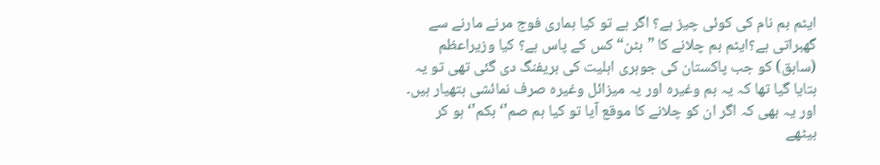ایٹم بم نام کی کوئی چیز ہے؟ اگر ہے تو کیا ہماری فوج مرنے مارنے سے گھبراتی ہے؟ایٹم بم چلانے کا ”بٹن“ کس کے پاس ہے؟ کیا وزیراعظم (سابق) کو جب پاکستان کی جوہری اہلیت کی بریفنگ دی گئی تھی تو یہ بتایا گیا تھا کہ یہ بم وغیرہ اور یہ میزائل وغیرہ صرف نمائشی ہتھیار ہیں۔ اور یہ بھی کہ اگر ان کو چلانے کا موقع آیا تو کیا ہم صم’‘ بکم’‘ ہو کر بیٹھے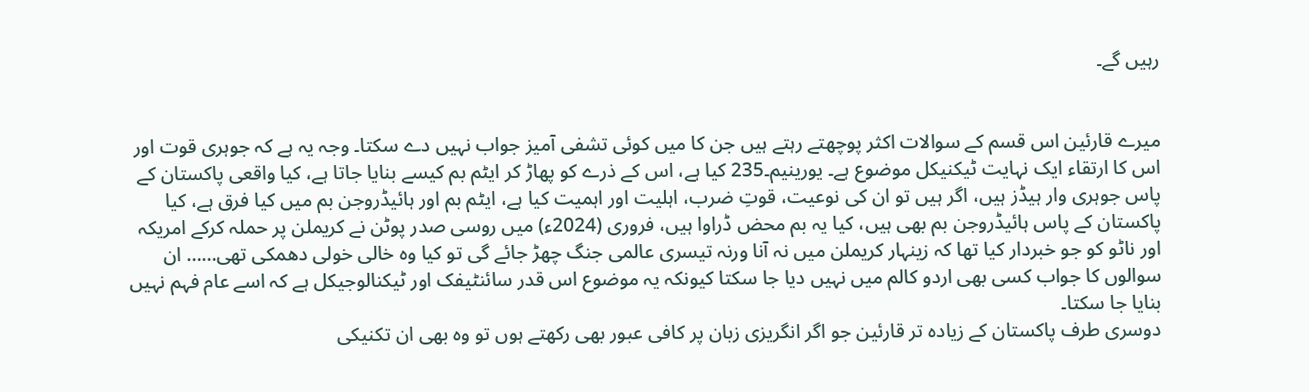رہیں گے۔


میرے قارئین اس قسم کے سوالات اکثر پوچھتے رہتے ہیں جن کا میں کوئی تشفی آمیز جواب نہیں دے سکتا۔ وجہ یہ ہے کہ جوہری قوت اور اس کا ارتقاء ایک نہایت ٹیکنیکل موضوع ہے۔ یورینیم۔235 کیا ہے، اس کے ذرے کو پھاڑ کر ایٹم بم کیسے بنایا جاتا ہے، کیا واقعی پاکستان کے پاس جوہری وار ہیڈز ہیں، اگر ہیں تو ان کی نوعیت، قوتِ ضرب، اہلیت اور اہمیت کیا ہے، ایٹم بم اور ہائیڈروجن بم میں کیا فرق ہے، کیا پاکستان کے پاس ہائیڈروجن بم بھی ہیں، کیا یہ بم محض ڈراوا ہیں، فروری (2024ء) میں روسی صدر پوٹن نے کریملن پر حملہ کرکے امریکہ اور ناٹو کو جو خبردار کیا تھا کہ زینہار کریملن میں نہ آنا ورنہ تیسری عالمی جنگ چھڑ جائے گی تو کیا وہ خالی خولی دھمکی تھی…… ان سوالوں کا جواب کسی بھی اردو کالم میں نہیں دیا جا سکتا کیونکہ یہ موضوع اس قدر سائنٹیفک اور ٹیکنالوجیکل ہے کہ اسے عام فہم نہیں بنایا جا سکتا۔
دوسری طرف پاکستان کے زیادہ تر قارئین جو اگر انگریزی زبان پر کافی عبور بھی رکھتے ہوں تو وہ بھی ان تکنیکی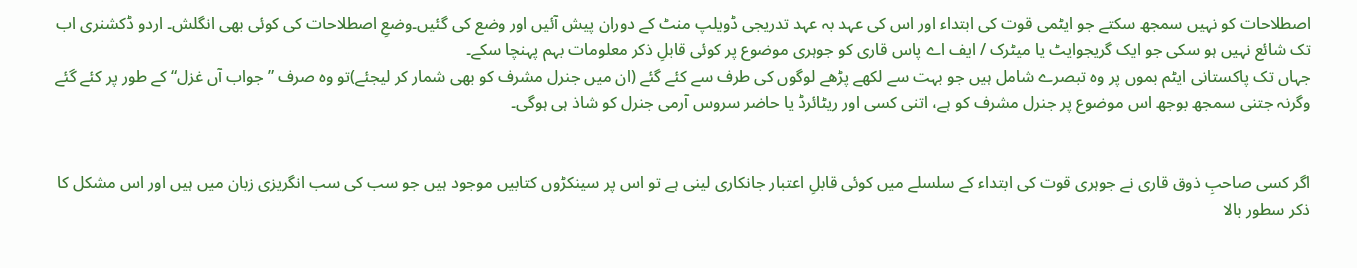اصطلاحات کو نہیں سمجھ سکتے جو ایٹمی قوت کی ابتداء اور اس کی عہد بہ عہد تدریجی ڈویلپ منٹ کے دوران پیش آئیں اور وضع کی گئیں۔وضعِ اصطلاحات کی کوئی بھی انگلش۔ اردو ڈکشنری اب تک شائع نہیں ہو سکی جو ایک گریجوایٹ یا میٹرک / ایف اے پاس قاری کو جوہری موضوع پر کوئی قابلِ ذکر معلومات بہم پہنچا سکے۔
جہاں تک پاکستانی ایٹم بموں پر وہ تبصرے شامل ہیں جو بہت سے لکھے پڑھے لوگوں کی طرف سے کئے گئے (ان میں جنرل مشرف کو بھی شمار کر لیجئے)تو وہ صرف ”جواب آں غزل“ کے طور پر کئے گئے وگرنہ جتنی سمجھ بوجھ اس موضوع پر جنرل مشرف کو ہے، اتنی کسی اور ریٹائرڈ یا حاضر سروس آرمی جنرل کو شاذ ہی ہوگی۔


اگر کسی صاحبِ ذوق قاری نے جوہری قوت کی ابتداء کے سلسلے میں کوئی قابلِ اعتبار جانکاری لینی ہے تو اس پر سینکڑوں کتابیں موجود ہیں جو سب کی سب انگریزی زبان میں ہیں اور اس مشکل کا ذکر سطور بالا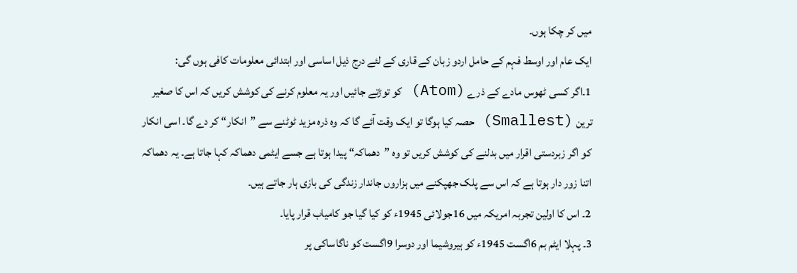میں کر چکا ہوں۔
ایک عام اور اوسط فہم کے حامل اردو زبان کے قاری کے لئے درج ذیل اساسی اور ابتدائی معلومات کافی ہوں گی:
1۔اگر کسی ٹھوس مادے کے ذرے (Atom) کو توڑتے جائیں اور یہ معلوم کرنے کی کوشش کریں کہ اس کا صغیر ترین (Smallest) حصہ کیا ہوگا تو ایک وقت آئے گا کہ وہ ذرہ مزید ٹوٹنے سے ”انکار“ کر دے گا۔ اسی انکار کو اگر زبردستی اقرار میں بدلنے کی کوشش کریں تو وہ ”دھماکہ“ پیدا ہوتا ہے جسے ایٹمی دھماکہ کہا جاتا ہے۔ یہ دھماکہ اتنا زور دار ہوتا ہے کہ اس سے پلک جھپکنے میں ہزاروں جاندار زندگی کی بازی ہار جاتے ہیں۔
2۔ اس کا اولین تجربہ امریکہ میں 16جولائی 1945ء کو کیا گیا جو کامیاب قرار پایا۔
3۔ پہلا ایٹم بم 6اگست 1945ء کو ہیروشیما اور دوسرا 9اگست کو ناگاساکی پر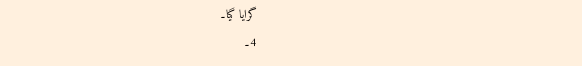گرایا گیا۔
4۔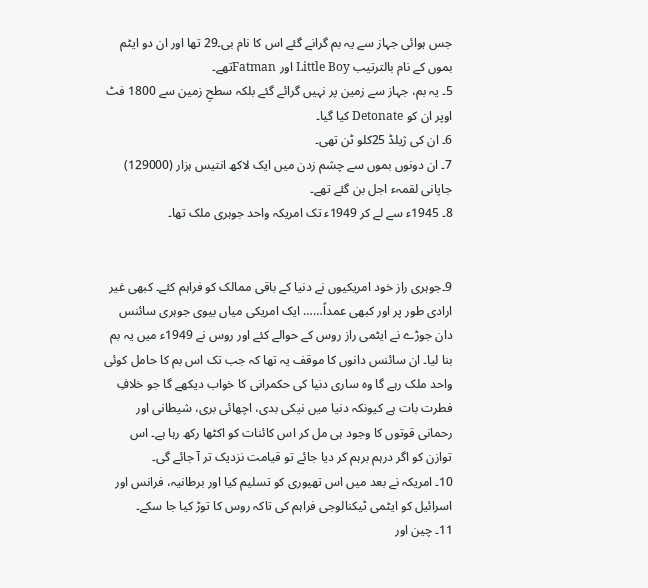جس ہوائی جہاز سے یہ بم گرانے گئے اس کا نام بی۔29 تھا اور ان دو ایٹم بموں کے نام بالترتیب Little Boy اور Fatmanتھے۔
5۔ یہ بم، جہاز سے زمین پر نہیں گرائے گئے بلکہ سطحِ زمین سے 1800 فٹ اوپر ان کو Detonate کیا گیا۔
6۔ ان کی ژیلڈ 25کلو ٹن تھی۔
7۔ ان دونوں بموں سے چشم زدن میں ایک لاکھ انتیس ہزار (129000) جاپانی لقمہء اجل بن گئے تھے۔
8۔ 1945ء سے لے کر 1949ء تک امریکہ واحد جوہری ملک تھا۔


9۔جوہری راز خود امریکیوں نے دنیا کے باقی ممالک کو فراہم کئے۔ کبھی غیر ارادی طور پر اور کبھی عمداً…… ایک امریکی میاں بیوی جوہری سائنس دان جوڑے نے ایٹمی راز روس کے حوالے کئے اور روس نے 1949ء میں یہ بم بنا لیا۔ ان سائنس دانوں کا موقف یہ تھا کہ جب تک اس بم کا حامل کوئی واحد ملک رہے گا وہ ساری دنیا کی حکمرانی کا خواب دیکھے گا جو خلافِ فطرت بات ہے کیونکہ دنیا میں نیکی بدی، اچھائی بری، شیطانی اور رحمانی قوتوں کا وجود ہی مل کر اس کائنات کو اکٹھا رکھ رہا ہے۔ اس توازن کو اگر درہم برہم کر دیا جائے تو قیامت نزدیک تر آ جائے گی۔
10۔ امریکہ نے بعد میں اس تھیوری کو تسلیم کیا اور برطانیہ، فرانس اور اسرائیل کو ایٹمی ٹیکنالوجی فراہم کی تاکہ روس کا توڑ کیا جا سکے۔
11۔ چین اور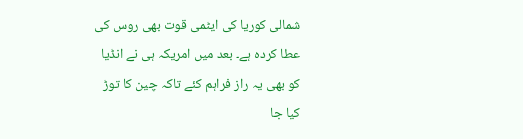شمالی کوریا کی ایٹمی قوت بھی روس کی عطا کردہ ہے۔ بعد میں امریکہ ہی نے انڈیا کو بھی یہ راز فراہم کئے تاکہ چین کا توڑ کیا جا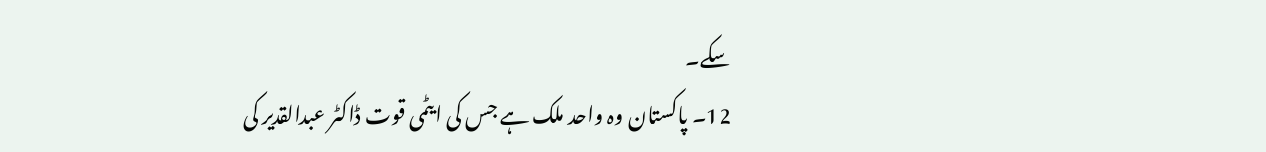سکے۔
12۔ پاکستان وہ واحد ملک ہے جس کی ایٹمی قوت ڈاکٹر عبدالقدیر کی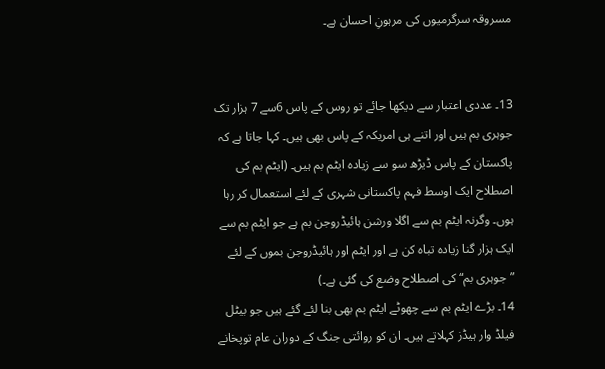مسروقہ سرگرمیوں کی مرہونِ احسان ہے۔


13۔ عددی اعتبار سے دیکھا جائے تو روس کے پاس 6سے 7 ہزار تک جوہری بم ہیں اور اتنے ہی امریکہ کے پاس بھی ہیں۔ کہا جاتا ہے کہ پاکستان کے پاس ڈیڑھ سو سے زیادہ ایٹم بم ہیں۔ (ایٹم بم کی اصطلاح ایک اوسط فہم پاکستانی شہری کے لئے استعمال کر رہا ہوں۔ وگرنہ ایٹم بم سے اگلا ورشن ہائیڈروجن بم ہے جو ایٹم بم سے ایک ہزار گنا زیادہ تباہ کن ہے اور ایٹم اور ہائیڈروجن بموں کے لئے ”جوہری بم“ کی اصطلاح وضع کی گئی ہے۔)
14۔ بڑے ایٹم بم سے چھوٹے ایٹم بم بھی بنا لئے گئے ہیں جو بیٹل فیلڈ وار ہیڈز کہلاتے ہیں۔ ان کو روائتی جنگ کے دوران عام توپخانے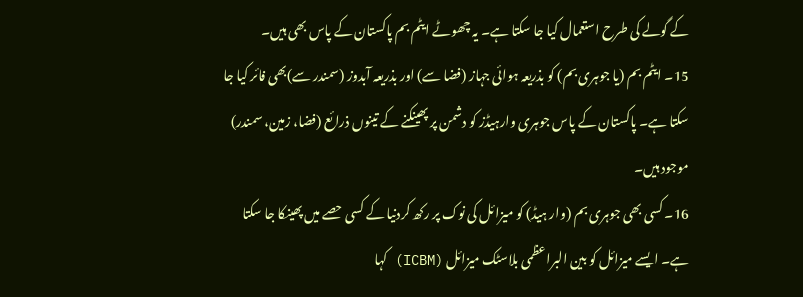کے گولے کی طرح استعمال کیا جا سکتا ہے۔ یہ چھوٹے ایٹم بم پاکستان کے پاس بھی ہیں۔
15۔ ایٹم بم (یا جوہری بم) کو بذریعہ ہوائی جہاز (فضا سے) اور بذریعہ آبدوز (سمندر سے)بھی فائر کیا جا سکتا ہے۔ پاکستان کے پاس جوہری وارہیڈز کو دشمن پر پھینکنے کے تینوں ذرائع (فضا، زمین، سمندر) موجود ہیں۔
16۔ کسی بھی جوہری بم (وار ہیڈ) کو میزائل کی نوک پر رکھ کردنیا کے کسی حصے میں پھینکا جا سکتا ہے۔ ایسے میزائل کو بین البراعظمی بلاسٹک میزائل (ICBM) کہا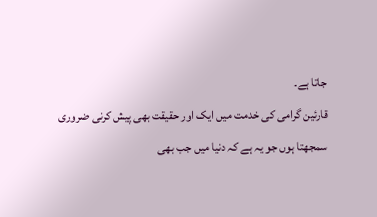جاتا ہے۔
قارئین گرامی کی خدمت میں ایک اور حقیقت بھی پیش کرنی ضروری سمجھتا ہوں جو یہ ہے کہ دنیا میں جب بھی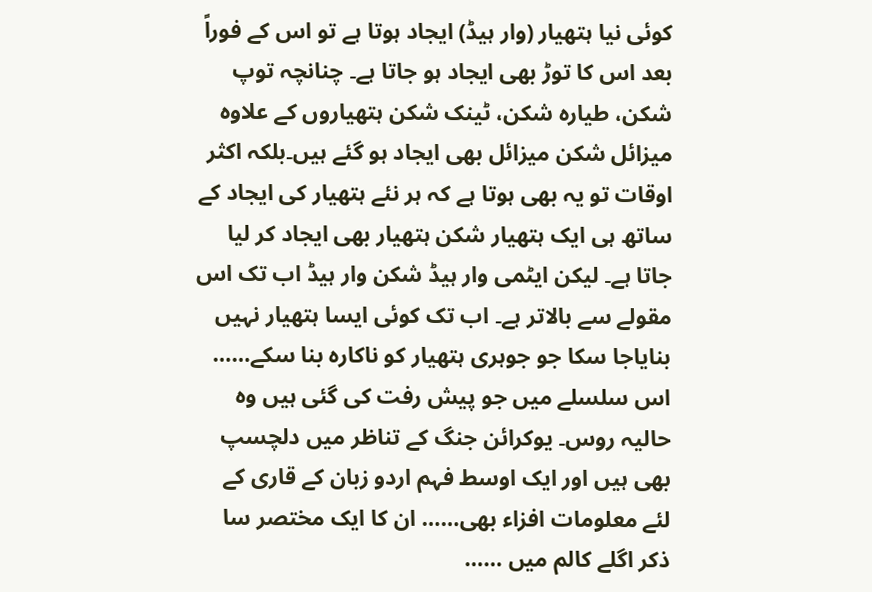کوئی نیا ہتھیار (وار ہیڈ) ایجاد ہوتا ہے تو اس کے فوراً بعد اس کا توڑ بھی ایجاد ہو جاتا ہے۔ چنانچہ توپ شکن، طیارہ شکن، ٹینک شکن ہتھیاروں کے علاوہ میزائل شکن میزائل بھی ایجاد ہو گئے ہیں۔بلکہ اکثر اوقات تو یہ بھی ہوتا ہے کہ ہر نئے ہتھیار کی ایجاد کے ساتھ ہی ایک ہتھیار شکن ہتھیار بھی ایجاد کر لیا جاتا ہے۔ لیکن ایٹمی وار ہیڈ شکن وار ہیڈ اب تک اس مقولے سے بالاتر ہے۔ اب تک کوئی ایسا ہتھیار نہیں بنایاجا سکا جو جوہری ہتھیار کو ناکارہ بنا سکے…… اس سلسلے میں جو پیش رفت کی گئی ہیں وہ حالیہ روس۔ یوکرائن جنگ کے تناظر میں دلچسپ بھی ہیں اور ایک اوسط فہم اردو زبان کے قاری کے لئے معلومات افزاء بھی…… ان کا ایک مختصر سا ذکر اگلے کالم میں ……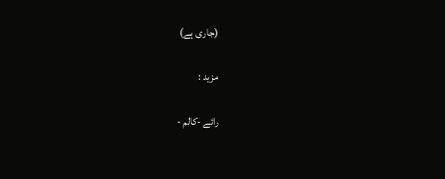(جاری ہے)

مزید :

رائے -کالم -